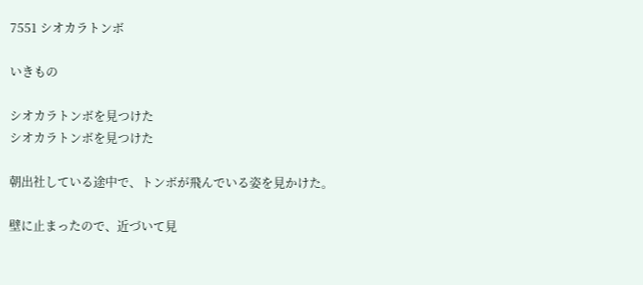7551 シオカラトンボ

いきもの

シオカラトンボを見つけた
シオカラトンボを見つけた

朝出社している途中で、トンボが飛んでいる姿を見かけた。

壁に止まったので、近づいて見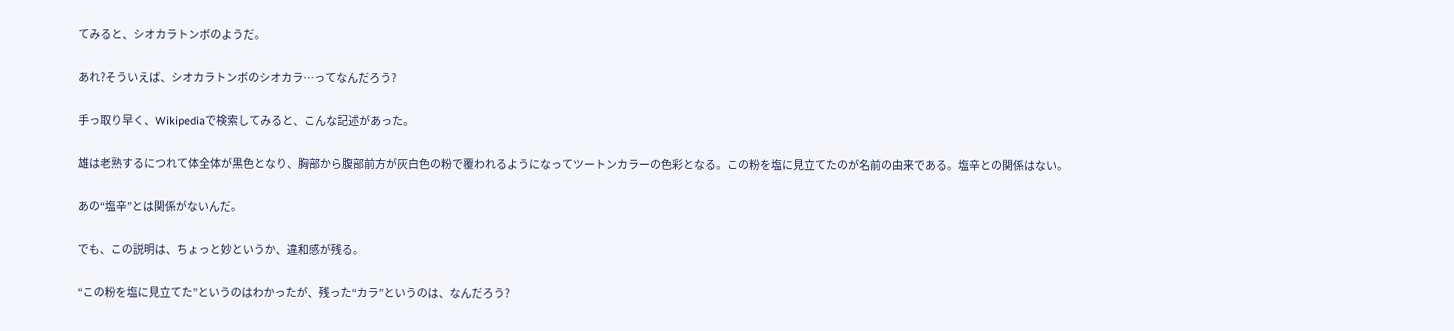てみると、シオカラトンボのようだ。

あれ?そういえば、シオカラトンボのシオカラ…ってなんだろう?

手っ取り早く、Wikipediaで検索してみると、こんな記述があった。

雄は老熟するにつれて体全体が黒色となり、胸部から腹部前方が灰白色の粉で覆われるようになってツートンカラーの色彩となる。この粉を塩に見立てたのが名前の由来である。塩辛との関係はない。

あの“塩辛”とは関係がないんだ。

でも、この説明は、ちょっと妙というか、違和感が残る。

“この粉を塩に見立てた”というのはわかったが、残った“カラ”というのは、なんだろう?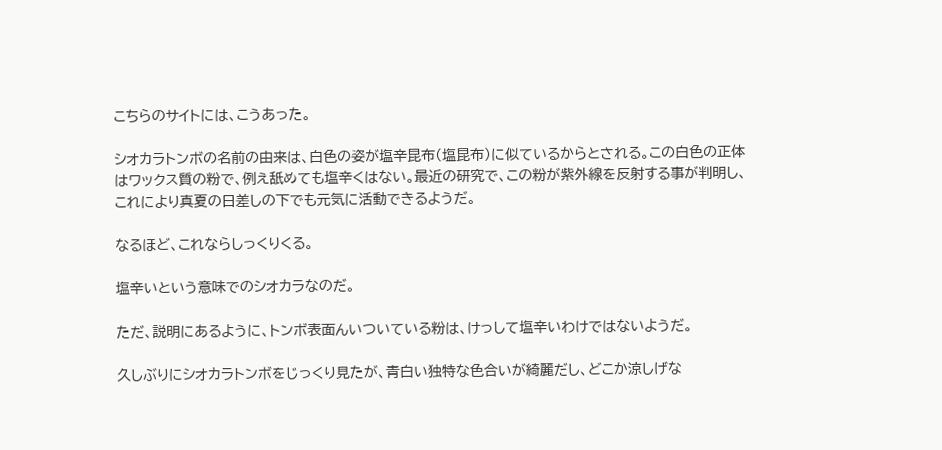こちらのサイトには、こうあった。

シオカラトンボの名前の由来は、白色の姿が塩辛昆布(塩昆布)に似ているからとされる。この白色の正体はワックス質の粉で、例え舐めても塩辛くはない。最近の研究で、この粉が紫外線を反射する事が判明し、これにより真夏の日差しの下でも元気に活動できるようだ。

なるほど、これならしっくりくる。

塩辛いという意味でのシオカラなのだ。

ただ、説明にあるように、トンボ表面んいついている粉は、けっして塩辛いわけではないようだ。

久しぶりにシオカラトンボをじっくり見たが、青白い独特な色合いが綺麗だし、どこか涼しげな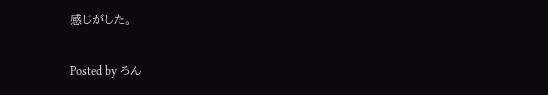感じがした。

Posted by ろん